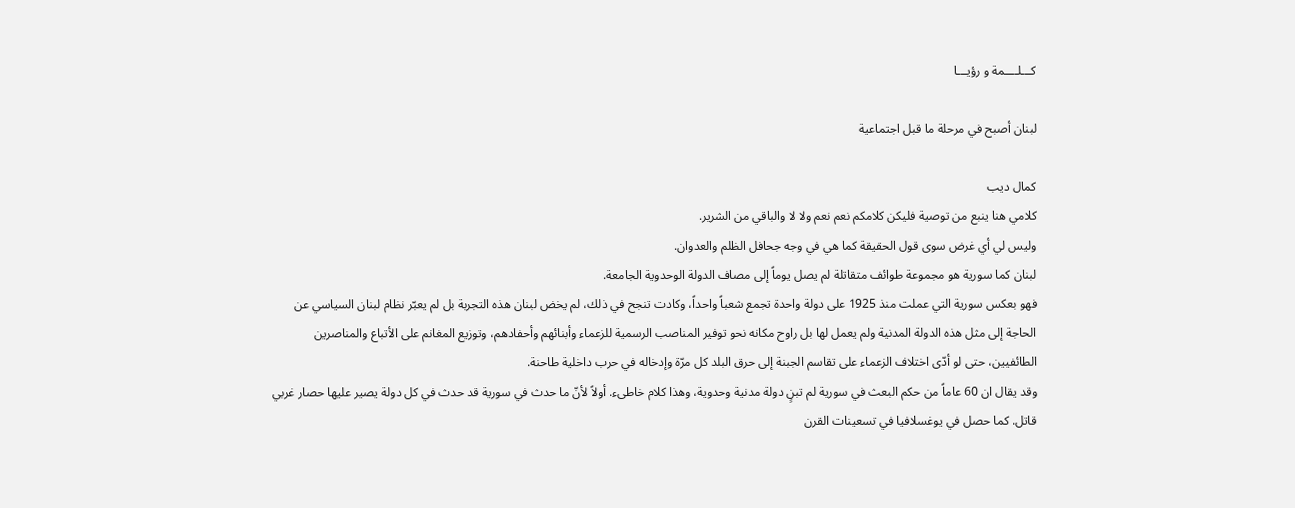كـــلــــمة و رؤيـــا

لبنان أصبح في مرحلة ما قبل اجتماعية

كمال ديب
كلامي هنا ينبع من توصية فليكن كلامكم نعم نعم ولا لا والباقي من الشرير.
وليس لي أي غرض سوى قول الحقيقة كما هي في وجه جحافل الظلم والعدوان.
لبنان كما سورية هو مجموعة طوائف متقاتلة لم يصل يوماً إلى مصاف الدولة الوحدوية الجامعة.
فهو بعكس سورية التي عملت منذ 1925 على دولة واحدة تجمع شعباً واحداً، وكادت تنجح في ذلك، لم يخض لبنان هذه التجربة بل لم يعبّر نظام لبنان السياسي عن الحاجة إلى مثل هذه الدولة المدنية ولم يعمل لها بل راوح مكانه نحو توفير المناصب الرسمية للزعماء وأبنائهم وأحفادهم، وتوزيع المغانم على الأتباع والمناصرين الطائفيين، حتى لو أدّى اختلاف الزعماء على تقاسم الجبنة إلى حرق البلد كل مرّة وإدخاله في حرب داخلية طاحنة.
وقد يقال ان 60 عاماً من حكم البعث في سورية لم تبنٍ دولة مدنية وحدوية، وهذا كلام خاطىء. أولاً لأنّ ما حدث في سورية قد حدث في كل دولة يصير عليها حصار غربي قاتل. كما حصل في يوغسلافيا في تسعينات القرن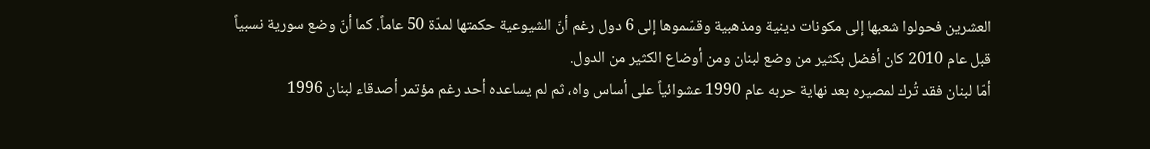العشرين فحولوا شعبها إلى مكونات دينية ومذهبية وقسّموها إلى 6 دول رغم أنّ الشيوعية حكمتها لمدّة 50 عاماً. كما أنّ وضع سورية نسبياً قبل عام 2010 كان أفضل بكثير من وضع لبنان ومن أوضاع الكثير من الدول.
أمّا لبنان فقد تُرك لمصيره بعد نهاية حربه عام 1990 عشوائياً على أساس واه، ثم لم يساعده أحد رغم مؤتمر أصدقاء لبنان 1996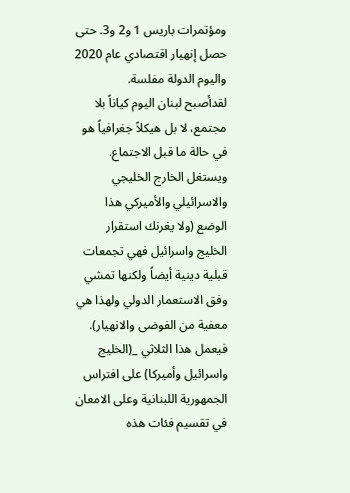ومؤتمرات باريس 1 و2 و3. حتى حصل إنهيار اقتصادي عام 2020 واليوم الدولة مفلسة.
لقدأصبح لبنان اليوم كياناً بلا مجتمع، لا بل هيكلاً جغرافياً هو في حالة ما قبل الاجتماع. ويستغل الخارج الخليجي والاسرائيلي والأميركي هذا الوضع (ولا يغرنك استقرار الخليج واسرائيل فهي تجمعات قبلية دينية أيضاً ولكنها تمشي وفق الاستعمار الدولي ولهذا هي معفية من الفوضى والانهيار). فيعمل هذا الثلاثي _(الخليج واسرائيل وأميركا) على افتراس الجمهورية اللبنانية وعلى الامعان في تقسيم فئات هذه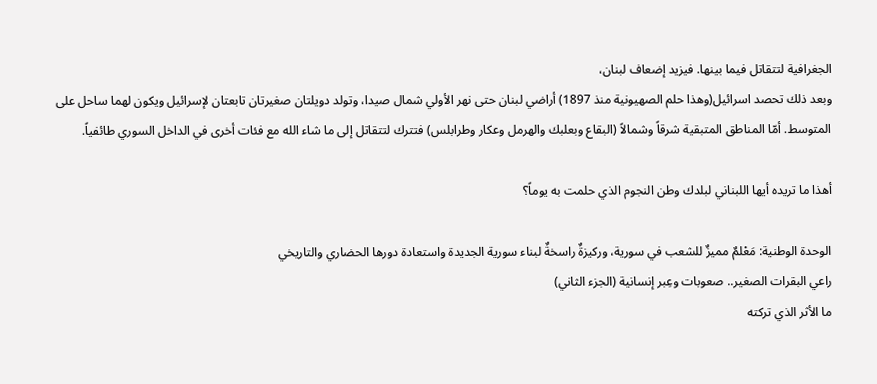الجغرافية لتتقاتل فيما بينها. فيزيد إضعاف لبنان،
وبعد ذلك تحصد اسرائيل(وهذا حلم الصهيونية منذ 1897) أراضي لبنان حتى نهر الأولي شمال صيدا، وتولد دويلتان صغيرتان تابعتان لإسرائيل ويكون لهما ساحل على المتوسط. أمّا المناطق المتبقية شرقاً وشمالاً (البقاع وبعلبك والهرمل وعكار وطرابلس) فتترك لتتقاتل إلى ما شاء الله مع فئات أخرى في الداخل السوري طائفياً.

أهذا ما تريده أيها اللبناني لبلدك وطن النجوم الذي حلمت به يوماً؟

الوحدة الوطنية: مَعْلمٌ مميزٌ للشعب في سورية، وركيزةٌ راسخةٌ لبناء سورية الجديدة واستعادة دورها الحضاري والتاريخي
راعي البقرات الصغير.. صعوبات وعِبر إنسانية (الجزء الثاني)
ما الأثر الذي تركته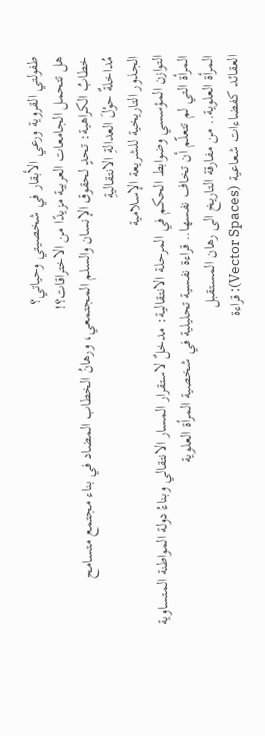طفولتي القروية ورعي الأبقار في شخصيتي وحياتي؟
هل تتحمل الجامعات العربية مزيدًا من الاختراقات؟!
خطابُ الكراهية: تحدٍ لحقوق الإنسان والسلم المجتمعي، ورهانُ الخطاب المضاد في بناء مجتمع متسامح
مُداخلةٌ حوْلَ العدالةِ الانتقاليةِ
الجذور التاريخية للشريعة الإسلامية
التوازن المؤسسي وضوابط الحكم في المرحلة الانتقالية: مدخلٌ لاستقرار المسار الانتقالي وبناءُ دولة المواطنة المتساوية
المرأة التي لم تتعلّم أن تخاف نفسها.. قراءة نفسية تحليلية في شخصية المرأة العلوية
المرأة العلوية.. من مفارقة التاريخ الى رهان المستقبل
العقائد كفضاءات شعاعية (Vector Spaces): قراءة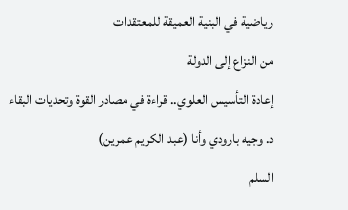رياضية في البنية العميقة للمعتقدات
من النزاع إلى الدولة
إعادة التأسيس العلوي.. قراءة في مصادر القوة وتحديات البقاء
د. وجيه بارودي وأنا (عبد الكريم عمرين)
السلم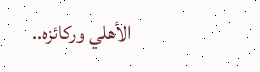الأهلي وركائزه..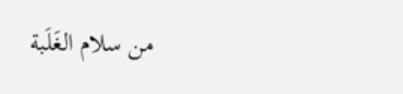من سلام الغَلَبة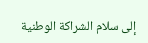إلى سلام الشراكة الوطنية